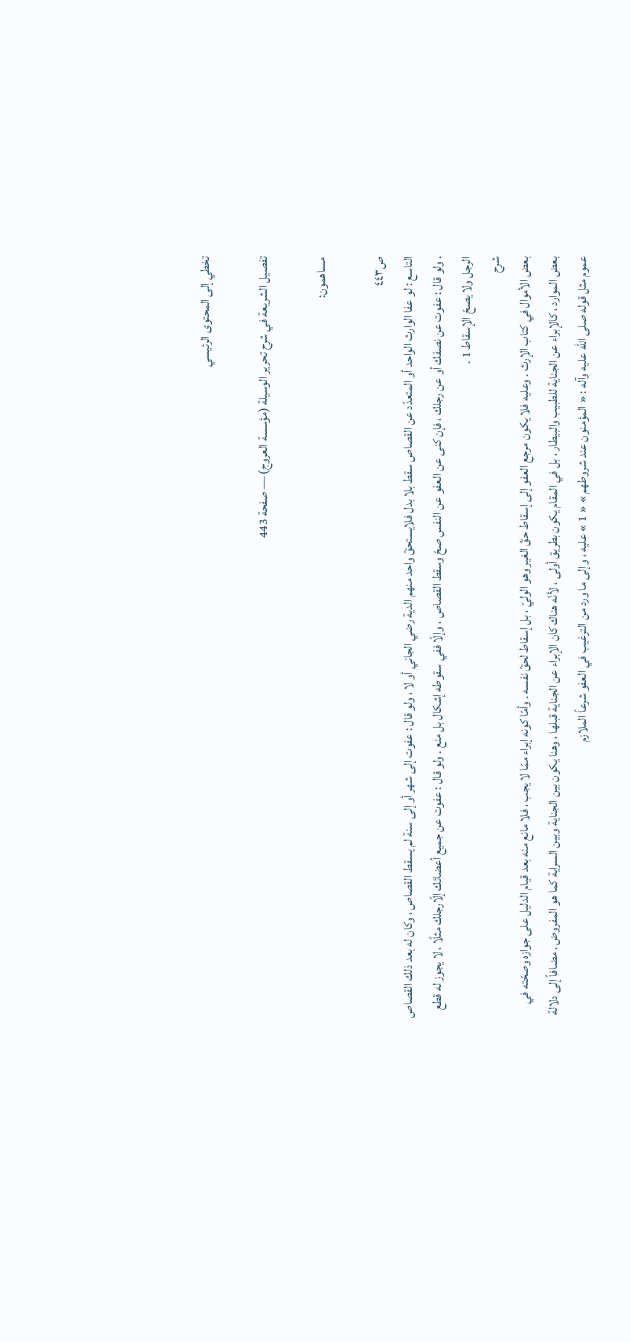تخطي إلى المحتوى الرئيسي

تفصيل الشريعة في شرح تحرير الوسيلة (مؤسسة العروج) — صفحة 443

مساهمون:

ص٤٤٣
التاسع : لو عفا الوارث الواحد أو المتعدّد عن القصاص سقط بلا بدل فلايستحقّ واحد منهم الدية رضي الجاني أو لا ، ولو قال : عفوت إلى شهر أو إلى سنة لم يسقط القصاص ، وكان له بعد ذلك القصاص . ولو قال : عفوت عن نصفك أو عن رجلك ، فإن كنى عن العفو عن النفس صحّ وسقط القصاص ، وإلّا ففي سقوطه إشكال بل منع . ولو قال : عفوت عن جميع أعضائك إلّارجلك مثلًا ، لا يجوز له قطع الرجل ولا يصحّ الإسقاط 1 .
شرح
بعض الأموال في كتاب الإرث . وعليه فلا يكون مرجع العفو إلى إسقاط حقّ الغير وهو الوليّ ، بل إسقاط لحقّ نفسه . وأمّا كونه إبراء ممّا لا يجب ، فلا مانع منه بعد قيام الدليل على جوازه وصحّته في بعض الموارد ، كالإبراء عن الجناية للطبيب والبيطار ، بل في المقام يكون بطريق أولى ، لأنّه هناك كان الإبراء عن الجناية قبلها ، وهنا يكون بين الجناية وبين السراية كما هو المفروض . مضافاً إلى دلالة عموم مثل قوله صلى الله عليه وآله : « المؤمنون عند شروطهم » « 1 » عليه ، وإلى ما ورد من الترغيب في العفو شرعاً الملازم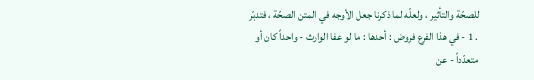للصحّة والتأثير ، ولعلّه لما ذكرنا جعل الأوجه في المتن الصحّة ، فتدبّر . 1 - في هذا الفرع فروض : أحدها : ما لو عفا الوارث - واحداً كان أو متعدّداً - عن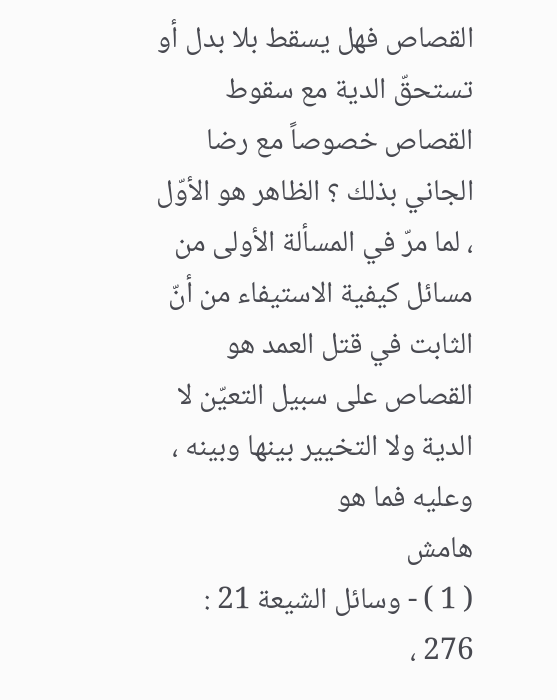القصاص فهل يسقط بلا بدل أو تستحقّ الدية مع سقوط القصاص خصوصاً مع رضا الجاني بذلك ؟ الظاهر هو الأوّل ، لما مرّ في المسألة الأولى من مسائل كيفية الاستيفاء من أنّ الثابت في قتل العمد هو القصاص على سبيل التعيّن لا الدية ولا التخيير بينها وبينه ، وعليه فما هو
هامش
( 1 ) - وسائل الشيعة 21 : 276 ،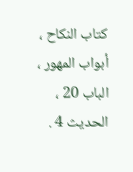كتاب النكاح ، أبواب المهور ، الباب 20 ، الحديث 4 .